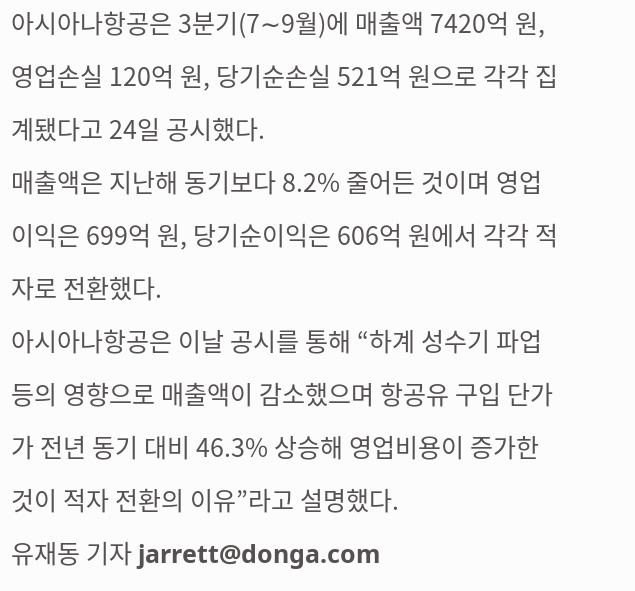아시아나항공은 3분기(7∼9월)에 매출액 7420억 원, 영업손실 120억 원, 당기순손실 521억 원으로 각각 집계됐다고 24일 공시했다.
매출액은 지난해 동기보다 8.2% 줄어든 것이며 영업이익은 699억 원, 당기순이익은 606억 원에서 각각 적자로 전환했다.
아시아나항공은 이날 공시를 통해 “하계 성수기 파업 등의 영향으로 매출액이 감소했으며 항공유 구입 단가가 전년 동기 대비 46.3% 상승해 영업비용이 증가한 것이 적자 전환의 이유”라고 설명했다.
유재동 기자 jarrett@donga.com